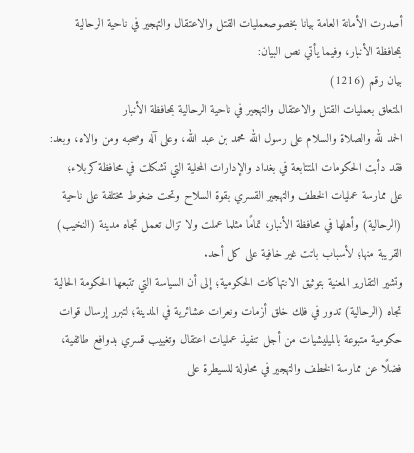أصدرت الأمانة العامة بيانا بخصوصعمليات القتل والاعتقال والتهجير في ناحية الرحالية بمحافظة الأنبار، وفيما يأتي نص البيان:
بيان رقم (1216)
المتعلق بعمليات القتل والاعتقال والتهجير في ناحية الرحالية بمحافظة الأنبار
الحمد لله والصلاة والسلام على رسول الله محمد بن عبد الله، وعلى آله وصحبه ومن والاه، وبعد:
فقد دأبت الحكومات المتتابعة في بغداد والإدارات المحلية التي تشكلت في محافظة كربلاء؛ على ممارسة عمليات الخطف والتهجير القسري بقوة السلاح وتحت ضغوط مختلفة على ناحية (الرحالية) وأهلها في محافظة الأنبار، تمامًا مثلما عملت ولا تزال تعمل تجاه مدينة (النخيب) القريبة منها؛ لأسباب باتت غير خافية على كل أحد.
وتشير التقارير المعنية بتوثيق الانتهاكات الحكومية؛ إلى أن السياسة التي تتبعها الحكومة الحالية تجاه (الرحالية) تدور في فلك خلق أزمات ونعرات عشائرية في المدينة؛ لتبرر إرسال قوات حكومية متبوعة بالميليشيات من أجل تنفيذ عمليات اعتقال وتغييب قسري بدوافع طائفية، فضلًا عن ممارسة الخطف والتهجير في محاولة للسيطرة على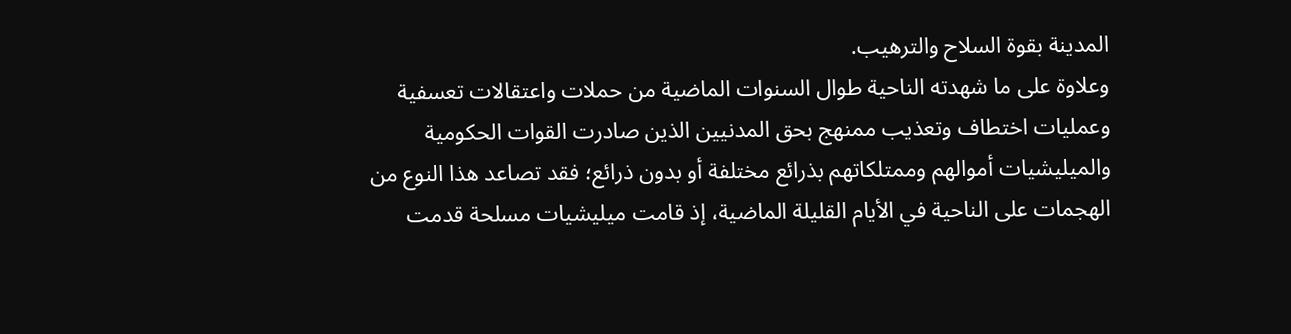المدينة بقوة السلاح والترهيب.
وعلاوة على ما شهدته الناحية طوال السنوات الماضية من حملات واعتقالات تعسفية وعمليات اختطاف وتعذيب ممنهج بحق المدنيين الذين صادرت القوات الحكومية والميليشيات أموالهم وممتلكاتهم بذرائع مختلفة أو بدون ذرائع؛ فقد تصاعد هذا النوع من الهجمات على الناحية في الأيام القليلة الماضية، إذ قامت ميليشيات مسلحة قدمت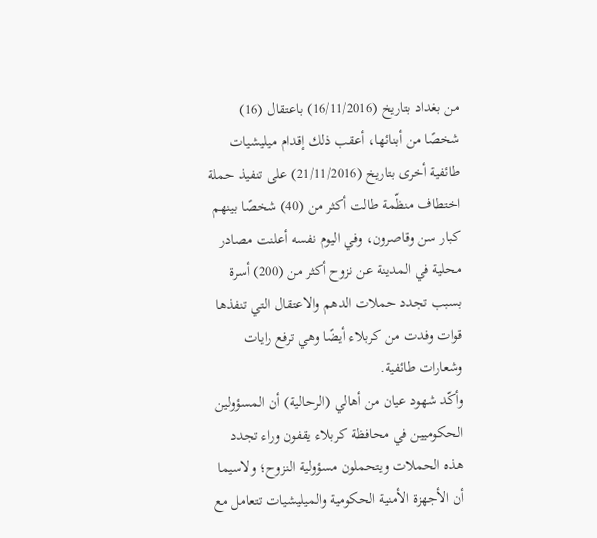من بغداد بتاريخ (16/11/2016) باعتقال (16) شخصًا من أبنائها، أعقب ذلك إقدام ميليشيات طائفية أخرى بتاريخ (21/11/2016) على تنفيذ حملة اختطاف منظّمة طالت أكثر من (40) شخصًا بينهم كبار سن وقاصرون، وفي اليوم نفسه أعلنت مصادر محلية في المدينة عن نزوح أكثر من (200) أسرة بسبب تجدد حملات الدهم والاعتقال التي تنفذها قوات وفدت من كربلاء أيضًا وهي ترفع رايات وشعارات طائفية.
وأكّد شهود عيان من أهالي (الرحالية) أن المسؤولين الحكوميين في محافظة كربلاء يقفون وراء تجدد هذه الحملات ويتحملون مسؤولية النزوح؛ ولاسيما أن الأجهزة الأمنية الحكومية والميليشيات تتعامل مع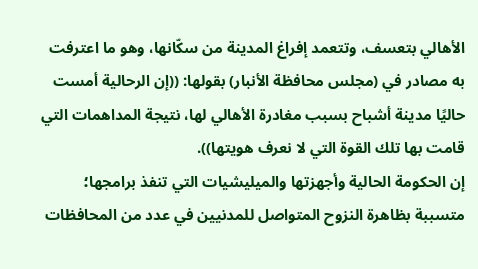الأهالي بتعسف، وتتعمد إفراغ المدينة من سكّانها، وهو ما اعترفت به مصادر في (مجلس محافظة الأنبار) بقولها: ((إن الرحالية أمست حاليًا مدينة أشباح بسبب مغادرة الأهالي لها، نتيجة المداهمات التي قامت بها تلك القوة التي لا نعرف هويتها)).
إن الحكومة الحالية وأجهزتها والميليشيات التي تنفذ برامجها؛ متسببة بظاهرة النزوح المتواصل للمدنيين في عدد من المحافظات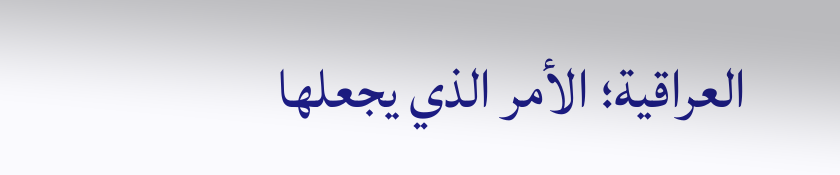العراقية؛ الأمر الذي يجعلها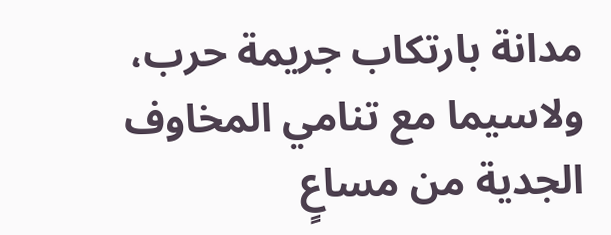مدانة بارتكاب جريمة حرب، ولاسيما مع تنامي المخاوف الجدية من مساعٍ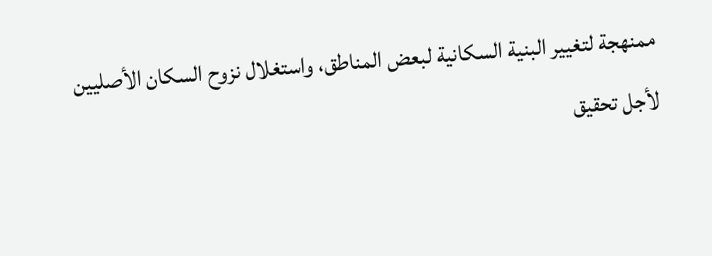ممنهجة لتغيير البنية السكانية لبعض المناطق، واستغلال نزوح السكان الأصليين لأجل تحقيق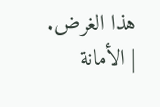هذا الغرض.
| الأمانة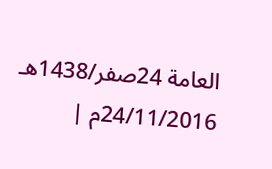العامة 24صفر/1438هـ 24/11/2016م |